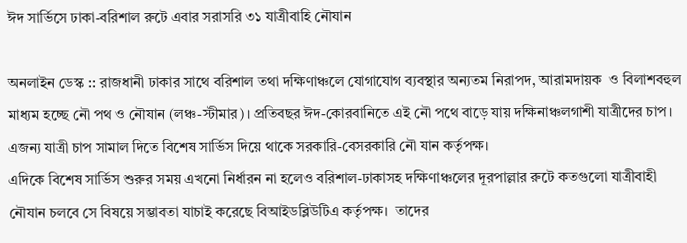ঈদ সার্ভিসে ঢাকা-বরিশাল রুটে এবার সরাসরি ৩১ যাত্রীবাহি নৌযান

অনলাইন ডেস্ক :: রাজধানী ঢাকার সাথে বরিশাল তথা দক্ষিণাঞ্চলে যোগাযোগ ব্যবস্থার অন্যতম নিরাপদ, আরামদায়ক  ও বিলাশবহুল মাধ্যম হচ্ছে নৌ পথ ও নৌযান (লঞ্চ-স্টীমার)। প্রতিবছর ঈদ-কোরবানিতে এই নৌ পথে বাড়ে যায় দক্ষিনাঞ্চলগাশী যাত্রীদের চাপ। এজন্য যাত্রী চাপ সামাল দিতে বিশেষ সার্ভিস দিয়ে থাকে সরকারি-বেসরকারি নৌ যান কর্তৃপক্ষ।
এদিকে বিশেষ সার্ভিস শুরুর সময় এখনো নির্ধারন না হলেও বরিশাল-ঢাকাসহ দক্ষিণাঞ্চলের দূরপাল্লার রুটে কতগুলো যাত্রীবাহী নৌযান চলবে সে বিষয়ে সম্ভাবতা যাচাই করেছে বিআইডব্লিউটিএ কর্তৃপক্ষ।  তাদের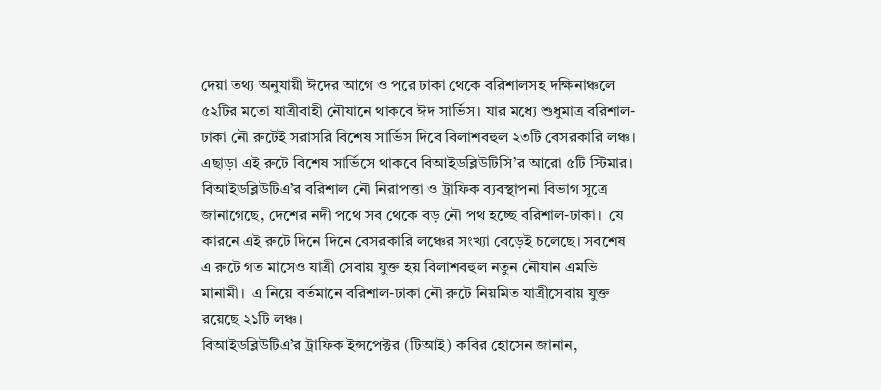দেয়া তথ্য অনুযায়ী ঈদের আগে ও পরে ঢাকা থেকে বরিশালসহ দক্ষিনাঞ্চলে ৫২টির মতো যাত্রীবাহী নৌযানে থাকবে ঈদ সার্ভিস। যার মধ্যে শুধুমাত্র বরিশাল-ঢাকা নৌ রুটেই সরাসরি বিশেষ সার্ভিস দিবে বিলাশবহুল ২৩টি বেসরকারি লঞ্চ। এছাড়া এই রুটে বিশেষ সার্ভিসে থাকবে বিআইডব্লিউটিসি’র আরো ৫টি স্টিমার।
বিআইডব্লিউটিএ’র বরিশাল নৌ নিরাপত্তা ও ট্রাফিক ব্যবস্থাপনা বিভাগ সূত্রে জানাগেছে, দেশের নদী পথে সব থেকে বড় নৌ পথ হচ্ছে বরিশাল-ঢাকা।  যে কারনে এই রুটে দিনে দিনে বেসরকারি লঞ্চের সংখ্যা বেড়েই চলেছে। সবশেষ এ রুটে গত মাসেও যাত্রী সেবায় যুক্ত হয় বিলাশবহুল নতুন নৌযান এমভি মানামী।  এ নিয়ে বর্তমানে বরিশাল-ঢাকা নৌ রুটে নিয়মিত যাত্রীসেবায় যুক্ত রয়েছে ২১টি লঞ্চ।
বিআইডব্লিউটিএ’র ট্রাফিক ইন্সপেক্টর (টিআই) কবির হোসেন জানান,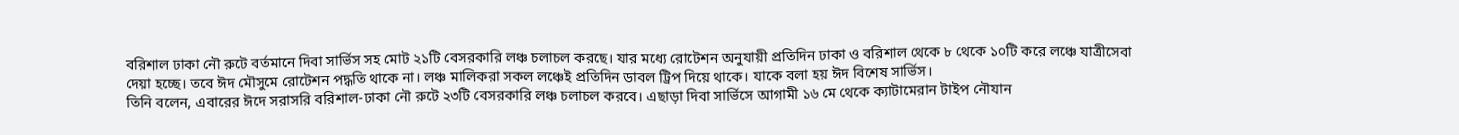বরিশাল ঢাকা নৌ রুটে বর্তমানে দিবা সার্ভিস সহ মোট ২১টি বেসরকারি লঞ্চ চলাচল করছে। যার মধ্যে রোটেশন অনুযায়ী প্রতিদিন ঢাকা ও বরিশাল থেকে ৮ থেকে ১০টি করে লঞ্চে যাত্রীসেবা দেয়া হচ্ছে। তবে ঈদ মৌসুমে রোটেশন পদ্ধতি থাকে না। লঞ্চ মালিকরা সকল লঞ্চেই প্রতিদিন ডাবল ট্রিপ দিয়ে থাকে। যাকে বলা হয় ঈদ বিশেষ সার্ভিস।
তিনি বলেন, এবারের ঈদে সরাসরি বরিশাল-ঢাকা নৌ রুটে ২৩টি বেসরকারি লঞ্চ চলাচল করবে। এছাড়া দিবা সার্ভিসে আগামী ১৬ মে থেকে ক্যাটামেরান টাইপ নৌযান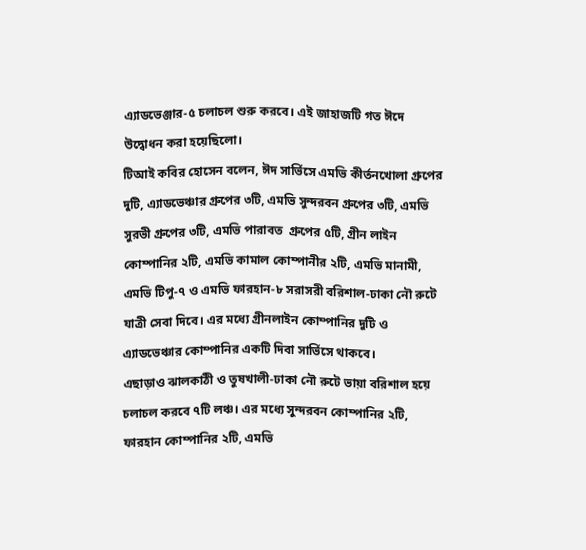এ্যাডভেঞ্জার-৫ চলাচল শুরু করবে। এই জাহাজটি গত ঈদে উদ্বোধন করা হয়েছিলো।
টিআই কবির হোসেন বলেন, ঈদ সার্ভিসে এমভি কীর্তনখোলা গ্রুপের দুটি, এ্যাডভেঞ্চার গ্রুপের ৩টি, এমভি সুন্দরবন গ্রুপের ৩টি, এমভি সুরভী গ্রুপের ৩টি, এমভি পারাবত  গ্রুপের ৫টি, গ্রীন লাইন কোম্পানির ২টি, এমভি কামাল কোম্পানীর ২টি, এমভি মানামী, এমভি টিপু-৭ ও এমভি ফারহান-৮ সরাসরী বরিশাল-ঢাকা নৌ রুটে যাত্রী সেবা দিবে। এর মধ্যে গ্রীনলাইন কোম্পানির দুটি ও এ্যাডভেঞ্চার কোম্পানির একটি দিবা সার্ভিসে থাকবে।
এছাড়াও ঝালকাঠী ও তুষখালী-ঢাকা নৌ রুটে ভায়া বরিশাল হয়ে চলাচল করবে ৭টি লঞ্চ। এর মধ্যে সুন্দরবন কোম্পানির ২টি, ফারহান কোম্পানির ২টি, এমভি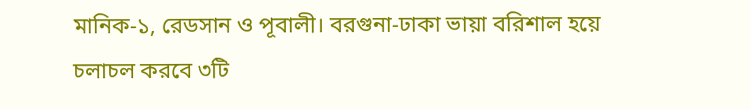মানিক-১, রেডসান ও পূবালী। বরগুনা-ঢাকা ভায়া বরিশাল হয়ে চলাচল করবে ৩টি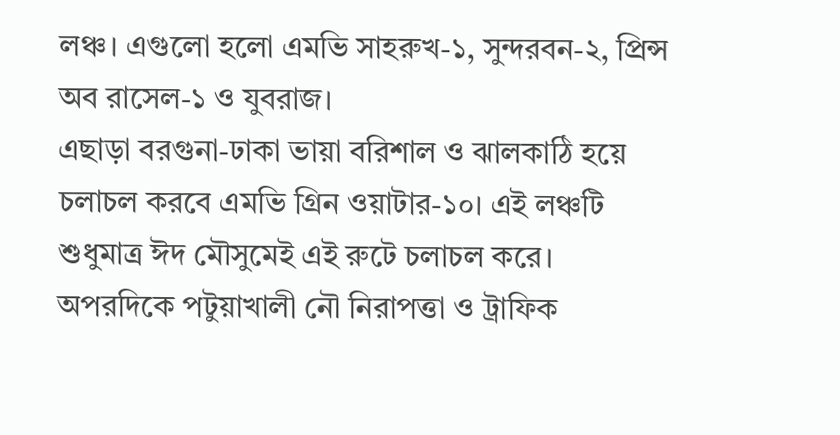লঞ্চ। এগুলো হলো এমভি সাহরুখ-১, সুন্দরবন-২, প্রিন্স অব রাসেল-১ ও যুবরাজ।
এছাড়া বরগুনা-ঢাকা ভায়া বরিশাল ও ঝালকাঠি হয়ে চলাচল করবে এমভি গ্রিন ওয়াটার-১০। এই লঞ্চটি শুধুমাত্র ঈদ মৌসুমেই এই রুটে চলাচল করে।
অপরদিকে পটুয়াখালী নৌ নিরাপত্তা ও ট্রাফিক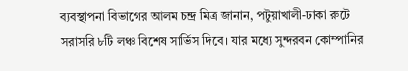ব্যবস্থাপনা বিভাগের আলম চন্দ্র মিত্র জানান, পটুয়াখালী-ঢাকা রুটে সরাসরি ৮টি লঞ্চ বিশেষ সার্ভিস দিবে। যার মধ্যে সুন্দরবন কোম্পানির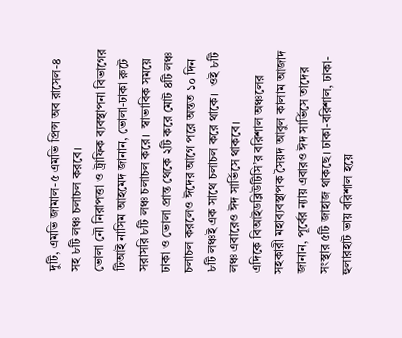দুটি, এমভি জামাল-৫ এমভি প্রিন্স অব রাসেল-৪ সহ ৮টি লঞ্চ চলাচল করবে।
ভোলা নৌ নিরাপত্তা ও ট্রাফিক ব্যবস্থাপনা বিভাগের টিআই নাসিম আহমেদ জানান, ভোলা-ঢাকা রুটে সরাসরি ৮টি লঞ্চ চলাচল করে।  স্বাভাবিক সময়ে ঢাকা ও ভোলা প্রান্ত থেকে ২টি করে মোট ৪টি লঞ্চ চলাচল করলেও ঈদের আগে পরে অন্তত ১০ দিন ৮টি লঞ্চই এক সাথে চলাচল করে থাকে।  ওই ৮টি লঞ্চ এবারেও ঈদ সার্ভিসে থাকবে।
এদিকে বিআইডব্লিউটিসি’র বরিশাল অঞ্চলের সহকারী মহাব্যবস্থাপক সৈয়দ আবুল কালাম আজাদ জানান, পূর্বের ন্যায় এবারও ঈদ সার্ভিসে তাদের সংস্থার ৫টি জাহাজ থাকছে। ঢাকা-বরিশাল, ঢাকা-হুলারহাট ভায় বরিশাল হয়ে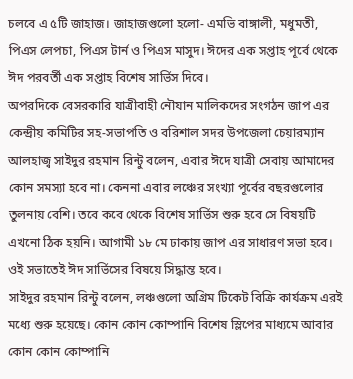চলবে এ ৫টি জাহাজ। জাহাজগুলো হলো- এমভি বাঙ্গালী, মধুমতী, পিএস লেপচা, পিএস টার্ন ও পিএস মাসুদ। ঈদের এক সপ্তাহ পূর্বে থেকে ঈদ পরবর্তী এক সপ্তাহ বিশেষ সার্ভিস দিবে।
অপরদিকে বেসরকারি যাত্রীবাহী নৌযান মালিকদের সংগঠন জাপ এর কেন্দ্রীয় কমিটির সহ-সভাপতি ও বরিশাল সদর উপজেলা চেয়ারম্যান আলহাজ্ব সাইদুর রহমান রিন্টু বলেন, এবার ঈদে যাত্রী সেবায় আমাদের কোন সমস্যা হবে না। কেননা এবার লঞ্চের সংখ্যা পূর্বের বছরগুলোর তুলনায় বেশি। তবে কবে থেকে বিশেষ সার্ভিস শুরু হবে সে বিষয়টি এখনো ঠিক হয়নি। আগামী ১৮ মে ঢাকায় জাপ এর সাধারণ সভা হবে। ওই সভাতেই ঈদ সার্ভিসের বিষয়ে সিদ্ধান্ত হবে।
সাইদুর রহমান রিন্টু বলেন, লঞ্চগুলো অগ্রিম টিকেট বিক্রি কার্যক্রম এরই মধ্যে শুরু হয়েছে। কোন কোন কোম্পানি বিশেষ স্লিপের মাধ্যমে আবার কোন কোন কোম্পানি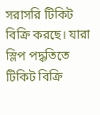সরাসরি টিকিট বিক্রি করছে। যারা স্লিপ পদ্ধতিতে টিকিট বিক্রি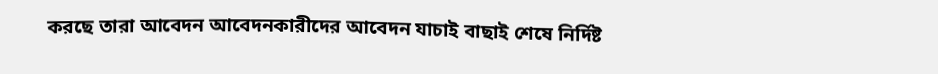করছে তারা আবেদন আবেদনকারীদের আবেদন যাচাই বাছাই শেষে নির্দিষ্ট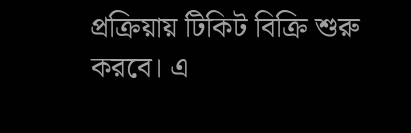প্রক্রিয়ায় টিকিট বিক্রি শুরু করবে। এ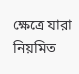ক্ষেত্রে যারা নিয়মিত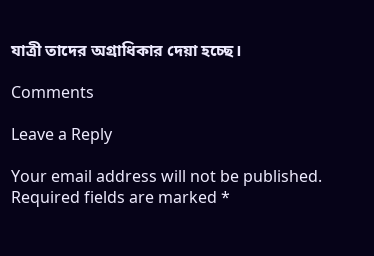যাত্রী তাদের অগ্রাধিকার দেয়া হচ্ছে।

Comments

Leave a Reply

Your email address will not be published. Required fields are marked *